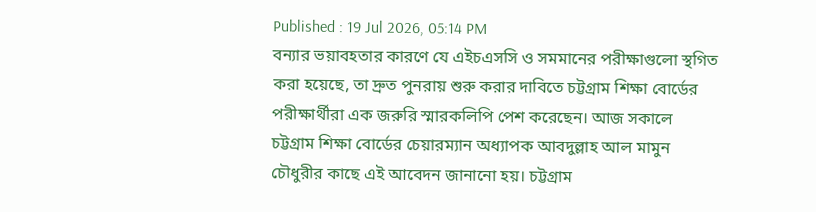Published : 19 Jul 2026, 05:14 PM
বন্যার ভয়াবহতার কারণে যে এইচএসসি ও সমমানের পরীক্ষাগুলো স্থগিত করা হয়েছে, তা দ্রুত পুনরায় শুরু করার দাবিতে চট্টগ্রাম শিক্ষা বোর্ডের পরীক্ষার্থীরা এক জরুরি স্মারকলিপি পেশ করেছেন। আজ সকালে চট্টগ্রাম শিক্ষা বোর্ডের চেয়ারম্যান অধ্যাপক আবদুল্লাহ আল মামুন চৌধুরীর কাছে এই আবেদন জানানো হয়। চট্টগ্রাম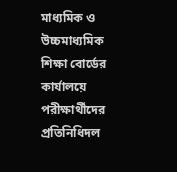মাধ্যমিক ও উচ্চমাধ্যমিক শিক্ষা বোর্ডের কার্যালয়ে পরীক্ষার্থীদের প্রতিনিধিদল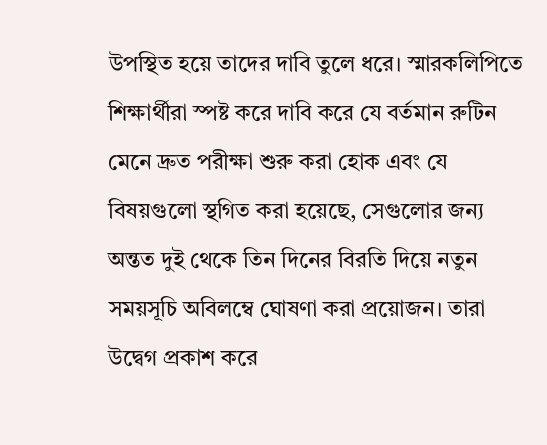উপস্থিত হয়ে তাদের দাবি তুলে ধরে। স্মারকলিপিতে শিক্ষার্থীরা স্পষ্ট করে দাবি করে যে বর্তমান রুটিন মেনে দ্রুত পরীক্ষা শুরু করা হোক এবং যে বিষয়গুলো স্থগিত করা হয়েছে, সেগুলোর জন্য অন্তত দুই থেকে তিন দিনের বিরতি দিয়ে নতুন সময়সূচি অবিলম্বে ঘোষণা করা প্রয়োজন। তারা উদ্বেগ প্রকাশ করে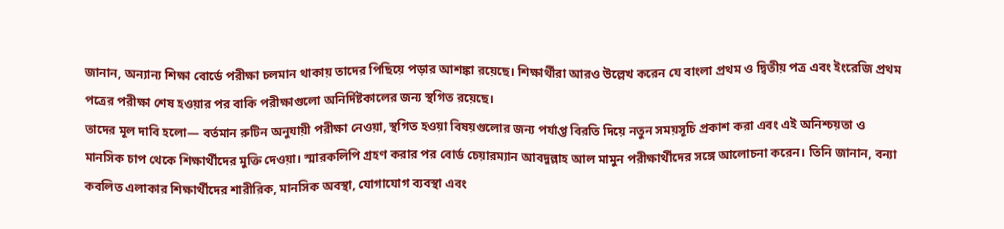জানান, অন্যান্য শিক্ষা বোর্ডে পরীক্ষা চলমান থাকায় তাদের পিছিয়ে পড়ার আশঙ্কা রয়েছে। শিক্ষার্থীরা আরও উল্লেখ করেন যে বাংলা প্রথম ও দ্বিতীয় পত্র এবং ইংরেজি প্রথম পত্রের পরীক্ষা শেষ হওয়ার পর বাকি পরীক্ষাগুলো অনির্দিষ্টকালের জন্য স্থগিত রয়েছে।
তাদের মূল দাবি হলো— বর্তমান রুটিন অনুযায়ী পরীক্ষা নেওয়া, স্থগিত হওয়া বিষয়গুলোর জন্য পর্যাপ্ত বিরতি দিয়ে নতুন সময়সূচি প্রকাশ করা এবং এই অনিশ্চয়তা ও মানসিক চাপ থেকে শিক্ষার্থীদের মুক্তি দেওয়া। স্মারকলিপি গ্রহণ করার পর বোর্ড চেয়ারম্যান আবদুল্লাহ আল মামুন পরীক্ষার্থীদের সঙ্গে আলোচনা করেন। তিনি জানান, বন্যা কবলিত এলাকার শিক্ষার্থীদের শারীরিক, মানসিক অবস্থা, যোগাযোগ ব্যবস্থা এবং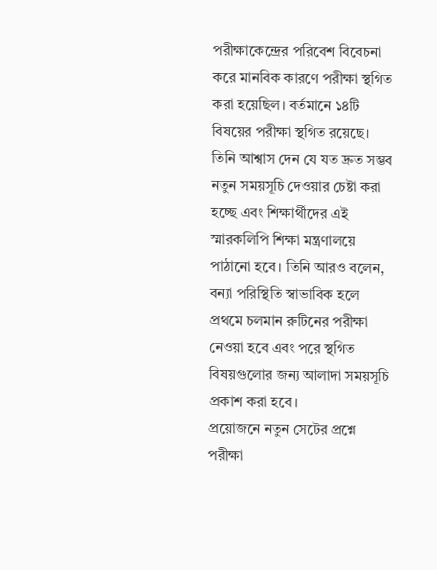পরীক্ষাকেন্দ্রের পরিবেশ বিবেচনা করে মানবিক কারণে পরীক্ষা স্থগিত করা হয়েছিল। বর্তমানে ১৪টি বিষয়ের পরীক্ষা স্থগিত রয়েছে। তিনি আশ্বাস দেন যে যত দ্রুত সম্ভব নতুন সময়সূচি দেওয়ার চেষ্টা করা হচ্ছে এবং শিক্ষার্থীদের এই স্মারকলিপি শিক্ষা মন্ত্রণালয়ে পাঠানো হবে। তিনি আরও বলেন, বন্যা পরিস্থিতি স্বাভাবিক হলে প্রথমে চলমান রুটিনের পরীক্ষা নেওয়া হবে এবং পরে স্থগিত বিষয়গুলোর জন্য আলাদা সময়সূচি প্রকাশ করা হবে।
প্রয়োজনে নতুন সেটের প্রশ্নে পরীক্ষা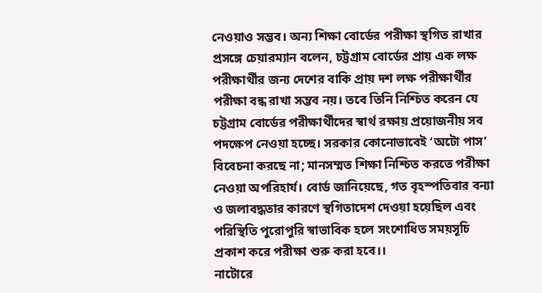নেওয়াও সম্ভব। অন্য শিক্ষা বোর্ডের পরীক্ষা স্থগিত রাখার প্রসঙ্গে চেয়ারম্যান বলেন, চট্টগ্রাম বোর্ডের প্রায় এক লক্ষ পরীক্ষার্থীর জন্য দেশের বাকি প্রায় দশ লক্ষ পরীক্ষার্থীর পরীক্ষা বন্ধ রাখা সম্ভব নয়। তবে তিনি নিশ্চিত করেন যে চট্টগ্রাম বোর্ডের পরীক্ষার্থীদের স্বার্থ রক্ষায় প্রয়োজনীয় সব পদক্ষেপ নেওয়া হচ্ছে। সরকার কোনোভাবেই ‘অটো পাস’ বিবেচনা করছে না; মানসম্মত শিক্ষা নিশ্চিত করতে পরীক্ষা নেওয়া অপরিহার্য। বোর্ড জানিয়েছে, গত বৃহস্পতিবার বন্যা ও জলাবদ্ধতার কারণে স্থগিতাদেশ দেওয়া হয়েছিল এবং পরিস্থিতি পুরোপুরি স্বাভাবিক হলে সংশোধিত সময়সূচি প্রকাশ করে পরীক্ষা শুরু করা হবে।।
নাটোরে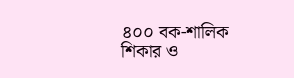৪০০ বক-শালিক শিকার ও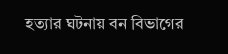হত্যার ঘটনায় বন বিভাগের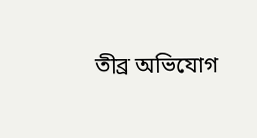তীব্র অভিযোগ